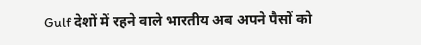Gulf देशों में रहने वाले भारतीय अब अपने पैसों को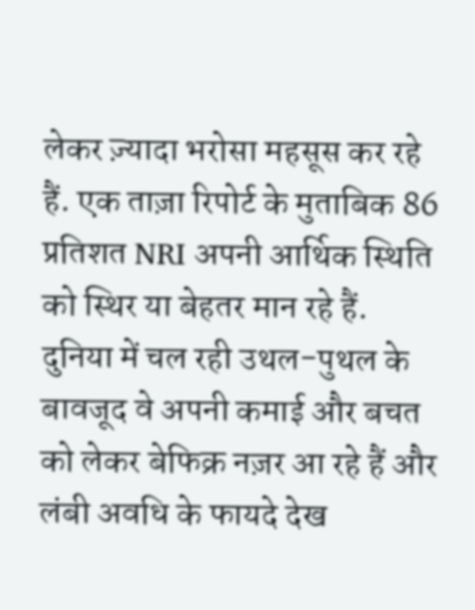लेकर ज़्यादा भरोसा महसूस कर रहे हैं. एक ताज़ा रिपोर्ट के मुताबिक 86 प्रतिशत NRI अपनी आर्थिक स्थिति को स्थिर या बेहतर मान रहे हैं. दुनिया में चल रही उथल-पुथल के बावजूद वे अपनी कमाई और बचत को लेकर बेफिक्र नज़र आ रहे हैं और लंबी अवधि के फायदे देख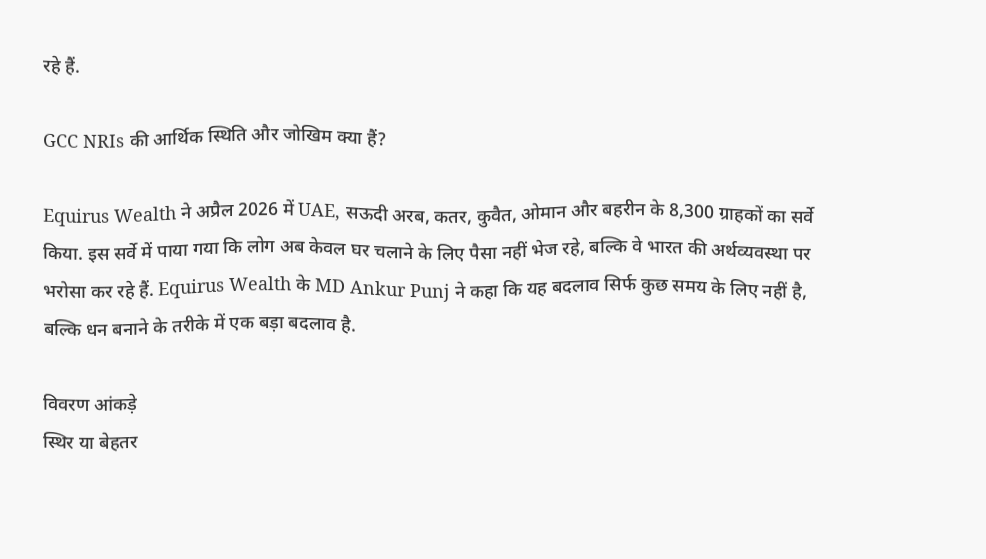रहे हैं.

GCC NRIs की आर्थिक स्थिति और जोखिम क्या हैं?

Equirus Wealth ने अप्रैल 2026 में UAE, सऊदी अरब, कतर, कुवैत, ओमान और बहरीन के 8,300 ग्राहकों का सर्वे किया. इस सर्वे में पाया गया कि लोग अब केवल घर चलाने के लिए पैसा नहीं भेज रहे, बल्कि वे भारत की अर्थव्यवस्था पर भरोसा कर रहे हैं. Equirus Wealth के MD Ankur Punj ने कहा कि यह बदलाव सिर्फ कुछ समय के लिए नहीं है, बल्कि धन बनाने के तरीके में एक बड़ा बदलाव है.

विवरण आंकड़े
स्थिर या बेहतर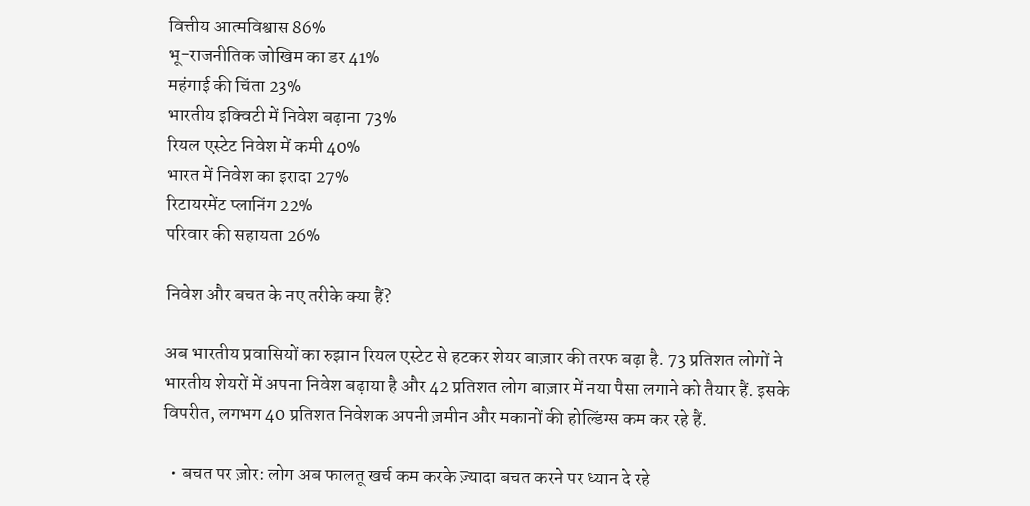वित्तीय आत्मविश्वास 86%
भू-राजनीतिक जोखिम का डर 41%
महंगाई की चिंता 23%
भारतीय इक्विटी में निवेश बढ़ाना 73%
रियल एस्टेट निवेश में कमी 40%
भारत में निवेश का इरादा 27%
रिटायरमेंट प्लानिंग 22%
परिवार की सहायता 26%

निवेश और बचत के नए तरीके क्या हैं?

अब भारतीय प्रवासियों का रुझान रियल एस्टेट से हटकर शेयर बाज़ार की तरफ बढ़ा है. 73 प्रतिशत लोगों ने भारतीय शेयरों में अपना निवेश बढ़ाया है और 42 प्रतिशत लोग बाज़ार में नया पैसा लगाने को तैयार हैं. इसके विपरीत, लगभग 40 प्रतिशत निवेशक अपनी ज़मीन और मकानों की होल्डिंग्स कम कर रहे हैं.

  • बचत पर ज़ोर: लोग अब फालतू खर्च कम करके ज़्यादा बचत करने पर ध्यान दे रहे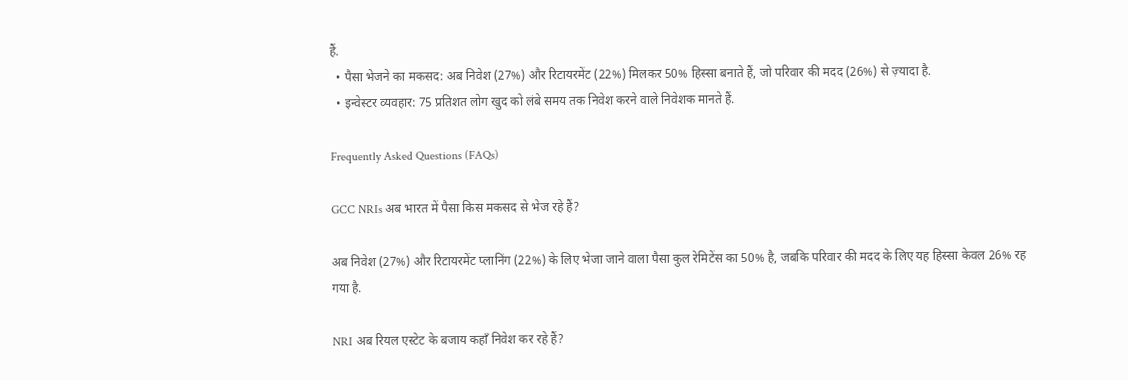हैं.
  • पैसा भेजने का मकसद: अब निवेश (27%) और रिटायरमेंट (22%) मिलकर 50% हिस्सा बनाते हैं, जो परिवार की मदद (26%) से ज़्यादा है.
  • इन्वेस्टर व्यवहार: 75 प्रतिशत लोग खुद को लंबे समय तक निवेश करने वाले निवेशक मानते हैं.

Frequently Asked Questions (FAQs)

GCC NRIs अब भारत में पैसा किस मकसद से भेज रहे हैं?

अब निवेश (27%) और रिटायरमेंट प्लानिंग (22%) के लिए भेजा जाने वाला पैसा कुल रेमिटेंस का 50% है, जबकि परिवार की मदद के लिए यह हिस्सा केवल 26% रह गया है.

NRI अब रियल एस्टेट के बजाय कहाँ निवेश कर रहे हैं?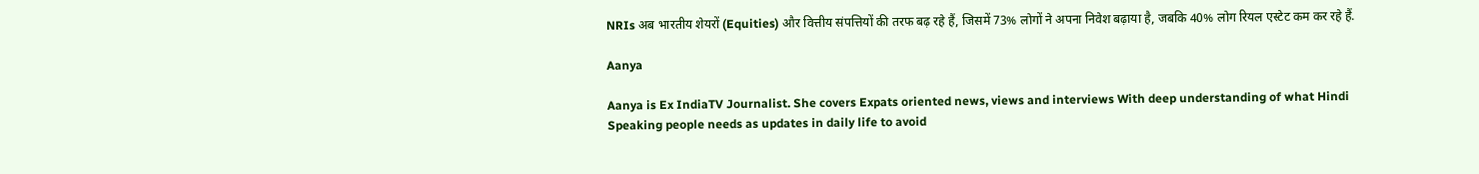NRIs अब भारतीय शेयरों (Equities) और वित्तीय संपत्तियों की तरफ बढ़ रहे हैं, जिसमें 73% लोगों ने अपना निवेश बढ़ाया है, जबकि 40% लोग रियल एस्टेट कम कर रहे हैं.

Aanya

Aanya is Ex IndiaTV Journalist. She covers Expats oriented news, views and interviews With deep understanding of what Hindi Speaking people needs as updates in daily life to avoid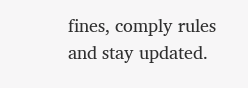fines, comply rules and stay updated.